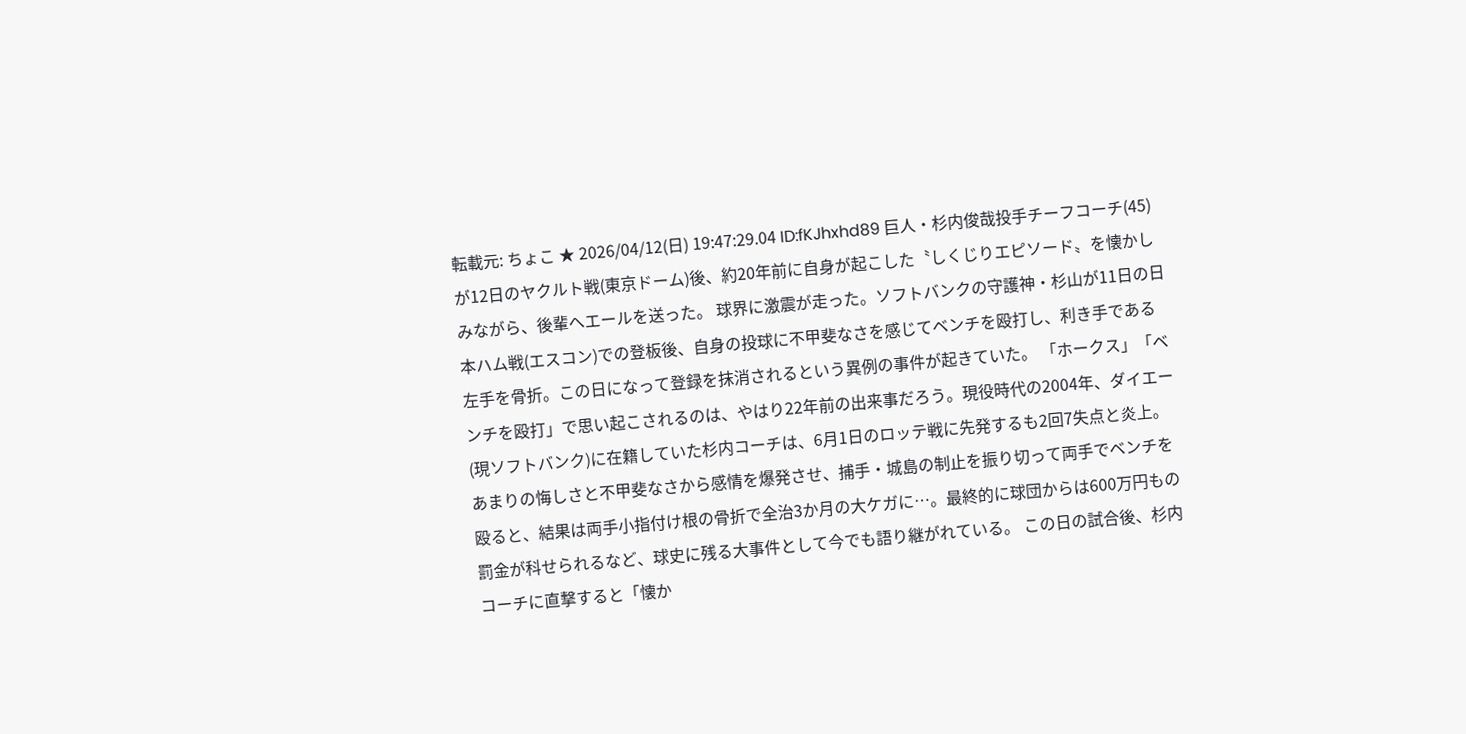転載元: ちょこ ★ 2026/04/12(日) 19:47:29.04 ID:fKJhxhd89 巨人・杉内俊哉投手チーフコーチ(45)が12日のヤクルト戦(東京ドーム)後、約20年前に自身が起こした〝しくじりエピソード〟を懐かしみながら、後輩へエールを送った。 球界に激震が走った。ソフトバンクの守護神・杉山が11日の日本ハム戦(エスコン)での登板後、自身の投球に不甲斐なさを感じてベンチを殴打し、利き手である左手を骨折。この日になって登録を抹消されるという異例の事件が起きていた。 「ホークス」「ベンチを殴打」で思い起こされるのは、やはり22年前の出来事だろう。現役時代の2004年、ダイエー(現ソフトバンク)に在籍していた杉内コーチは、6月1日のロッテ戦に先発するも2回7失点と炎上。あまりの悔しさと不甲斐なさから感情を爆発させ、捕手・城島の制止を振り切って両手でベンチを殴ると、結果は両手小指付け根の骨折で全治3か月の大ケガに…。最終的に球団からは600万円もの罰金が科せられるなど、球史に残る大事件として今でも語り継がれている。 この日の試合後、杉内コーチに直撃すると「懐か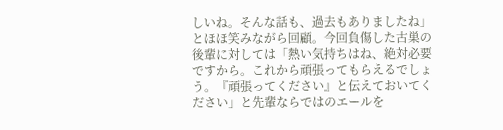しいね。そんな話も、過去もありましたね」とほほ笑みながら回顧。今回負傷した古巣の後輩に対しては「熱い気持ちはね、絶対必要ですから。これから頑張ってもらえるでしょう。『頑張ってください』と伝えておいてください」と先輩ならではのエールを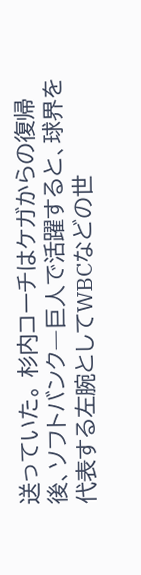送っていた。 杉内コーチはケガからの復帰後、ソフトバンク―巨人で活躍すると、球界を代表する左腕としてWBCなどの世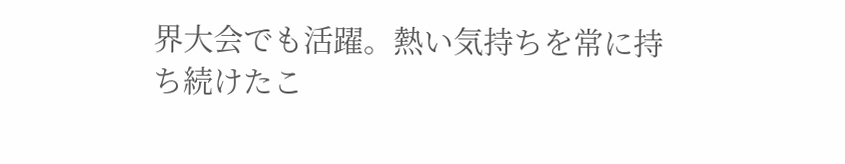界大会でも活躍。熱い気持ちを常に持ち続けたこ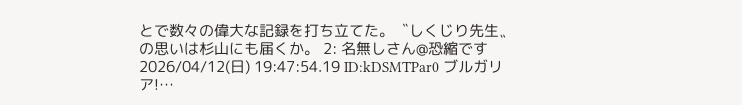とで数々の偉大な記録を打ち立てた。〝しくじり先生〟の思いは杉山にも届くか。 2: 名無しさん@恐縮です 2026/04/12(日) 19:47:54.19 ID:kDSMTPar0 ブルガリア!…